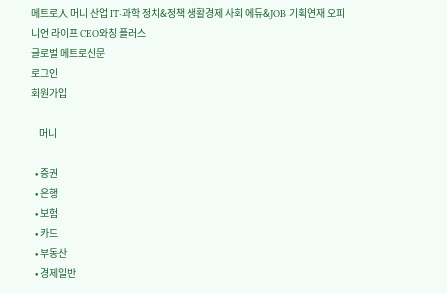메트로人 머니 산업 IT·과학 정치&정책 생활경제 사회 에듀&JOB 기획연재 오피니언 라이프 CEO와칭 플러스
글로벌 메트로신문
로그인
회원가입

    머니

  • 증권
  • 은행
  • 보험
  • 카드
  • 부동산
  • 경제일반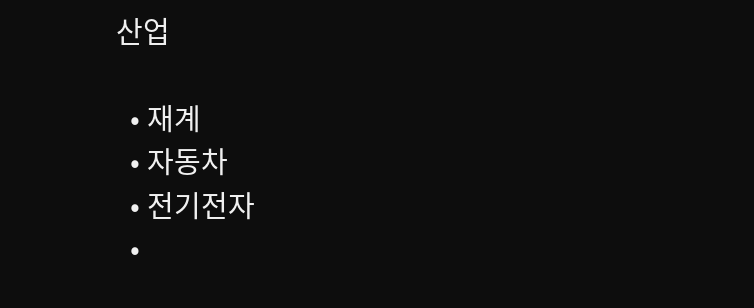산업

  • 재계
  • 자동차
  • 전기전자
  •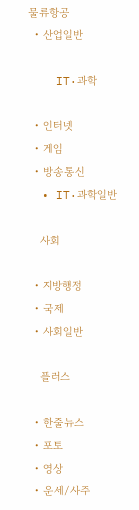물류항공
  • 산업일반

    IT·과학

  • 인터넷
  • 게임
  • 방송통신
  • IT·과학일반

    사회

  • 지방행정
  • 국제
  • 사회일반

    플러스

  • 한줄뉴스
  • 포토
  • 영상
  • 운세/사주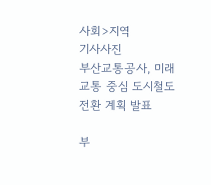사회>지역
기사사진
부산교통공사, 미래 교통 중심 도시철도 전환 계획 발표

부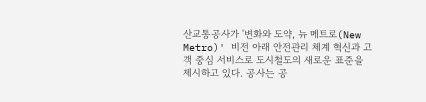산교통공사가 '변화와 도약, 뉴 메트로(New Metro)' 비전 아래 안전관리 체계 혁신과 고객 중심 서비스로 도시철도의 새로운 표준을 제시하고 있다. 공사는 공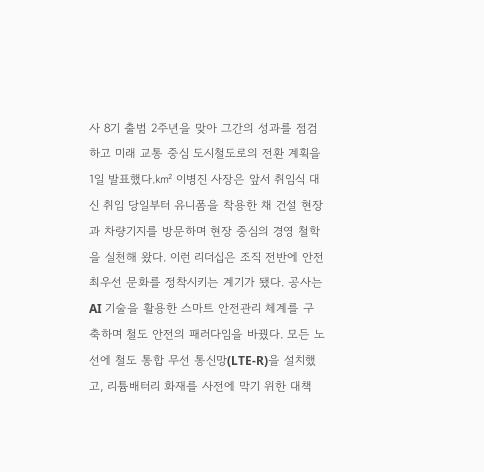사 8기 출범 2주년을 맞아 그간의 성과를 점검하고 미래 교통 중심 도시철도로의 전환 계획을 1일 발표했다.㎢ 이병진 사장은 앞서 취임식 대신 취임 당일부터 유니폼을 착용한 채 건설 현장과 차량기지를 방문하며 현장 중심의 경영 철학을 실천해 왔다. 이런 리더십은 조직 전반에 안전 최우선 문화를 정착시키는 계기가 됐다. 공사는 AI 기술을 활용한 스마트 안전관리 체계를 구축하며 철도 안전의 패러다임을 바꿨다. 모든 노선에 철도 통합 무선 통신망(LTE-R)을 설치했고, 리튬배터리 화재를 사전에 막기 위한 대책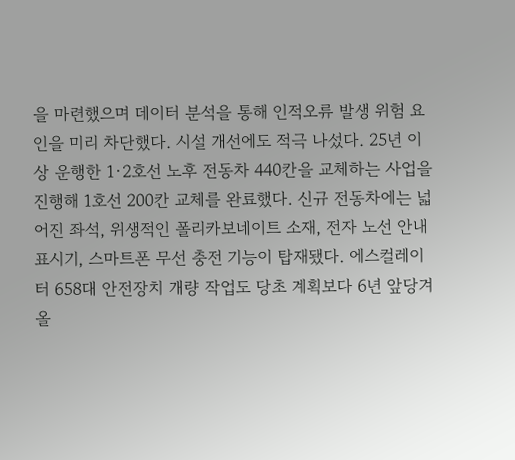을 마련했으며 데이터 분석을 통해 인적오류 발생 위험 요인을 미리 차단했다. 시설 개선에도 적극 나섰다. 25년 이상 운행한 1·2호선 노후 전동차 440칸을 교체하는 사업을 진행해 1호선 200칸 교체를 완료했다. 신규 전동차에는 넓어진 좌석, 위생적인 폴리카보네이트 소재, 전자 노선 안내 표시기, 스마트폰 무선 충전 기능이 탑재됐다. 에스컬레이터 658대 안전장치 개량 작업도 당초 계획보다 6년 앞당겨 올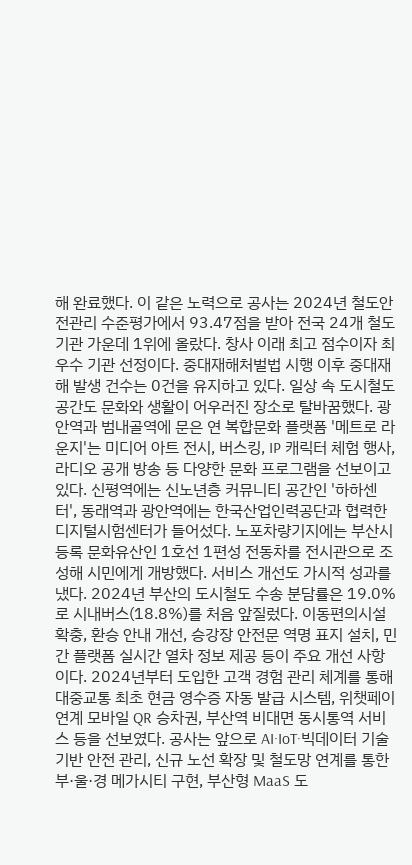해 완료했다. 이 같은 노력으로 공사는 2024년 철도안전관리 수준평가에서 93.47점을 받아 전국 24개 철도기관 가운데 1위에 올랐다. 창사 이래 최고 점수이자 최우수 기관 선정이다. 중대재해처벌법 시행 이후 중대재해 발생 건수는 0건을 유지하고 있다. 일상 속 도시철도 공간도 문화와 생활이 어우러진 장소로 탈바꿈했다. 광안역과 범내골역에 문은 연 복합문화 플랫폼 '메트로 라운지'는 미디어 아트 전시, 버스킹, IP 캐릭터 체험 행사, 라디오 공개 방송 등 다양한 문화 프로그램을 선보이고 있다. 신평역에는 신노년층 커뮤니티 공간인 '하하센터', 동래역과 광안역에는 한국산업인력공단과 협력한 디지털시험센터가 들어섰다. 노포차량기지에는 부산시 등록 문화유산인 1호선 1편성 전동차를 전시관으로 조성해 시민에게 개방했다. 서비스 개선도 가시적 성과를 냈다. 2024년 부산의 도시철도 수송 분담률은 19.0%로 시내버스(18.8%)를 처음 앞질렀다. 이동편의시설 확충, 환승 안내 개선, 승강장 안전문 역명 표지 설치, 민간 플랫폼 실시간 열차 정보 제공 등이 주요 개선 사항이다. 2024년부터 도입한 고객 경험 관리 체계를 통해 대중교통 최초 현금 영수증 자동 발급 시스템, 위챗페이 연계 모바일 QR 승차권, 부산역 비대면 동시통역 서비스 등을 선보였다. 공사는 앞으로 AI·IoT·빅데이터 기술 기반 안전 관리, 신규 노선 확장 및 철도망 연계를 통한 부·울·경 메가시티 구현, 부산형 MaaS 도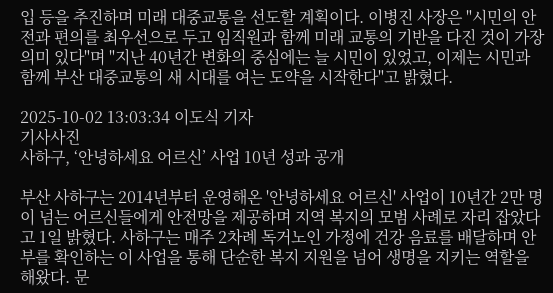입 등을 추진하며 미래 대중교통을 선도할 계획이다. 이병진 사장은 "시민의 안전과 편의를 최우선으로 두고 임직원과 함께 미래 교통의 기반을 다진 것이 가장 의미 있다"며 "지난 40년간 변화의 중심에는 늘 시민이 있었고, 이제는 시민과 함께 부산 대중교통의 새 시대를 여는 도약을 시작한다"고 밝혔다.

2025-10-02 13:03:34 이도식 기자
기사사진
사하구, ‘안녕하세요 어르신’ 사업 10년 성과 공개

부산 사하구는 2014년부터 운영해온 '안녕하세요 어르신' 사업이 10년간 2만 명이 넘는 어르신들에게 안전망을 제공하며 지역 복지의 모범 사례로 자리 잡았다고 1일 밝혔다. 사하구는 매주 2차례 독거노인 가정에 건강 음료를 배달하며 안부를 확인하는 이 사업을 통해 단순한 복지 지원을 넘어 생명을 지키는 역할을 해왔다. 문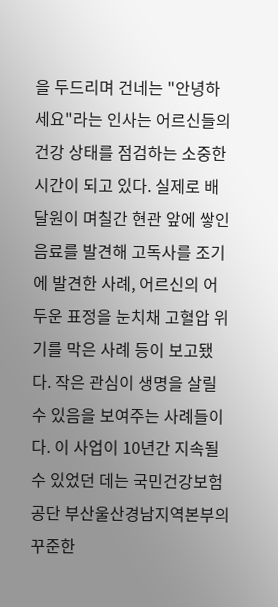을 두드리며 건네는 "안녕하세요"라는 인사는 어르신들의 건강 상태를 점검하는 소중한 시간이 되고 있다. 실제로 배달원이 며칠간 현관 앞에 쌓인 음료를 발견해 고독사를 조기에 발견한 사례, 어르신의 어두운 표정을 눈치채 고혈압 위기를 막은 사례 등이 보고됐다. 작은 관심이 생명을 살릴 수 있음을 보여주는 사례들이다. 이 사업이 10년간 지속될 수 있었던 데는 국민건강보험공단 부산울산경남지역본부의 꾸준한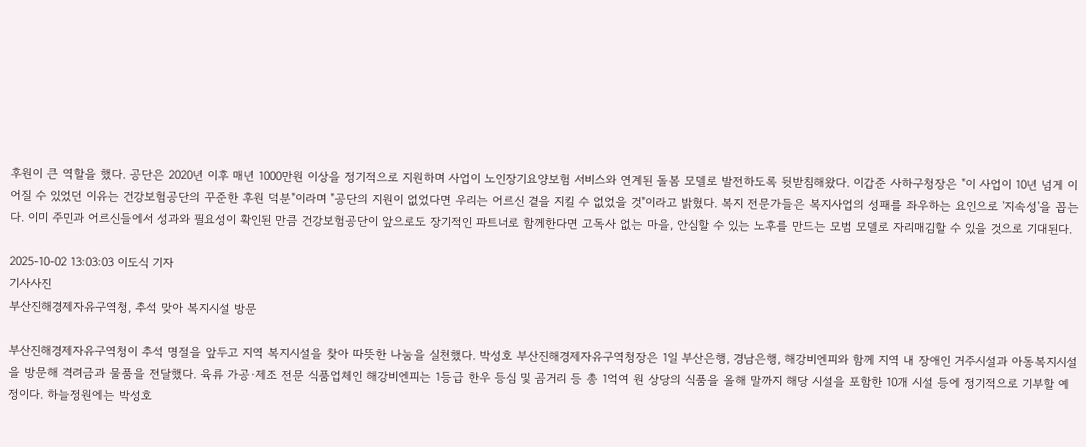후원이 큰 역할을 했다. 공단은 2020년 이후 매년 1000만원 이상을 정기적으로 지원하며 사업이 노인장기요양보험 서비스와 연계된 돌봄 모델로 발전하도록 뒷받침해왔다. 이갑준 사하구청장은 "이 사업이 10년 넘게 이어질 수 있었던 이유는 건강보험공단의 꾸준한 후원 덕분"이라며 "공단의 지원이 없었다면 우리는 어르신 곁을 지킬 수 없었을 것"이라고 밝혔다. 복지 전문가들은 복지사업의 성패를 좌우하는 요인으로 '지속성'을 꼽는다. 이미 주민과 어르신들에서 성과와 필요성이 확인된 만큼 건강보험공단이 앞으로도 장기적인 파트너로 함께한다면 고독사 없는 마을, 안심할 수 있는 노후를 만드는 모범 모델로 자리매김할 수 있을 것으로 기대된다.

2025-10-02 13:03:03 이도식 기자
기사사진
부산진해경제자유구역청, 추석 맞아 복지시설 방문

부산진해경제자유구역청이 추석 명절을 앞두고 지역 복지시설을 찾아 따뜻한 나눔을 실천했다. 박성호 부산진해경제자유구역청장은 1일 부산은행, 경남은행, 해강비엔피와 함께 지역 내 장애인 거주시설과 아동복지시설을 방문해 격려금과 물품을 전달했다. 육류 가공·제조 전문 식품업체인 해강비엔피는 1등급 한우 등심 및 곰거리 등 총 1억여 원 상당의 식품을 올해 말까지 해당 시설을 포함한 10개 시설 등에 정기적으로 기부할 예정이다. 하늘정원에는 박성호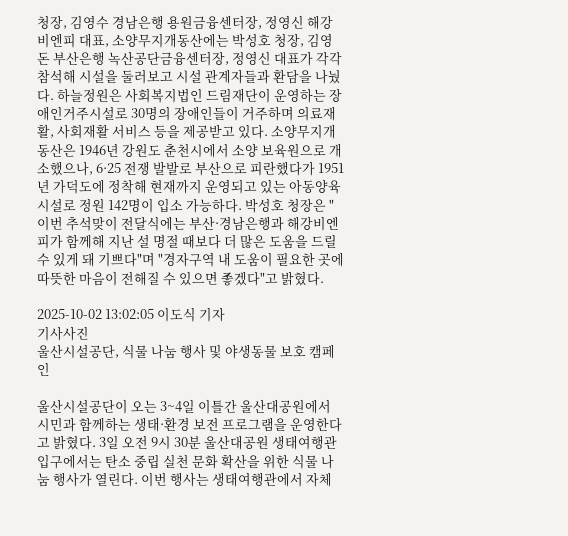청장, 김영수 경남은행 용원금융센터장, 정영신 해강비엔피 대표, 소양무지개동산에는 박성호 청장, 김영돈 부산은행 녹산공단금융센터장, 정영신 대표가 각각 참석해 시설을 둘러보고 시설 관계자들과 환담을 나눴다. 하늘정원은 사회복지법인 드림재단이 운영하는 장애인거주시설로 30명의 장애인들이 거주하며 의료재활, 사회재활 서비스 등을 제공받고 있다. 소양무지개동산은 1946년 강원도 춘천시에서 소양 보육원으로 개소했으나, 6·25 전쟁 발발로 부산으로 피란했다가 1951년 가덕도에 정착해 현재까지 운영되고 있는 아동양육시설로 정원 142명이 입소 가능하다. 박성호 청장은 "이번 추석맞이 전달식에는 부산·경남은행과 해강비엔피가 함께해 지난 설 명절 때보다 더 많은 도움을 드릴 수 있게 돼 기쁘다"며 "경자구역 내 도움이 필요한 곳에 따뜻한 마음이 전해질 수 있으면 좋겠다"고 밝혔다.

2025-10-02 13:02:05 이도식 기자
기사사진
울산시설공단, 식물 나눔 행사 및 야생동물 보호 캠페인

울산시설공단이 오는 3~4일 이틀간 울산대공원에서 시민과 함께하는 생태·환경 보전 프로그램을 운영한다고 밝혔다. 3일 오전 9시 30분 울산대공원 생태여행관 입구에서는 탄소 중립 실천 문화 확산을 위한 식물 나눔 행사가 열린다. 이번 행사는 생태여행관에서 자체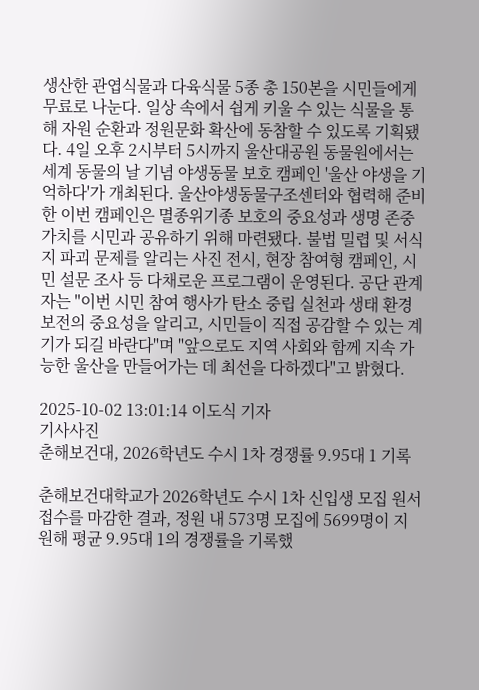생산한 관엽식물과 다육식물 5종 총 150본을 시민들에게 무료로 나눈다. 일상 속에서 쉽게 키울 수 있는 식물을 통해 자원 순환과 정원문화 확산에 동참할 수 있도록 기획됐다. 4일 오후 2시부터 5시까지 울산대공원 동물원에서는 세계 동물의 날 기념 야생동물 보호 캠페인 '울산 야생을 기억하다'가 개최된다. 울산야생동물구조센터와 협력해 준비한 이번 캠페인은 멸종위기종 보호의 중요성과 생명 존중 가치를 시민과 공유하기 위해 마련됐다. 불법 밀렵 및 서식지 파괴 문제를 알리는 사진 전시, 현장 참여형 캠페인, 시민 설문 조사 등 다채로운 프로그램이 운영된다. 공단 관계자는 "이번 시민 참여 행사가 탄소 중립 실천과 생태 환경 보전의 중요성을 알리고, 시민들이 직접 공감할 수 있는 계기가 되길 바란다"며 "앞으로도 지역 사회와 함께 지속 가능한 울산을 만들어가는 데 최선을 다하겠다"고 밝혔다.

2025-10-02 13:01:14 이도식 기자
기사사진
춘해보건대, 2026학년도 수시 1차 경쟁률 9.95대 1 기록

춘해보건대학교가 2026학년도 수시 1차 신입생 모집 원서 접수를 마감한 결과, 정원 내 573명 모집에 5699명이 지원해 평균 9.95대 1의 경쟁률을 기록했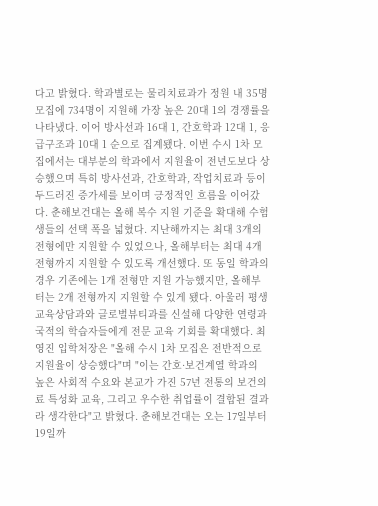다고 밝혔다. 학과별로는 물리치료과가 정원 내 35명 모집에 734명이 지원해 가장 높은 20대 1의 경쟁률을 나타냈다. 이어 방사선과 16대 1, 간호학과 12대 1, 응급구조과 10대 1 순으로 집계됐다. 이번 수시 1차 모집에서는 대부분의 학과에서 지원율이 전년도보다 상승했으며 특히 방사선과, 간호학과, 작업치료과 등이 두드러진 증가세를 보이며 긍정적인 흐름을 이어갔다. 춘해보건대는 올해 복수 지원 기준을 확대해 수험생들의 선택 폭을 넓혔다. 지난해까지는 최대 3개의 전형에만 지원할 수 있었으나, 올해부터는 최대 4개 전형까지 지원할 수 있도록 개선했다. 또 동일 학과의 경우 기존에는 1개 전형만 지원 가능했지만, 올해부터는 2개 전형까지 지원할 수 있게 됐다. 아울러 평생교육상담과와 글로벌뷰티과를 신설해 다양한 연령과 국적의 학습자들에게 전문 교육 기회를 확대했다. 최영진 입학처장은 "올해 수시 1차 모집은 전반적으로 지원율이 상승했다"며 "이는 간호·보건계열 학과의 높은 사회적 수요와 본교가 가진 57년 전통의 보건의료 특성화 교육, 그리고 우수한 취업률이 결합된 결과라 생각한다"고 밝혔다. 춘해보건대는 오는 17일부터 19일까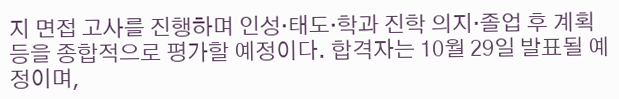지 면접 고사를 진행하며 인성·태도·학과 진학 의지·졸업 후 계획 등을 종합적으로 평가할 예정이다. 합격자는 10월 29일 발표될 예정이며,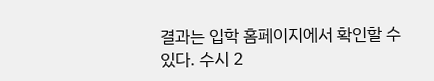결과는 입학 홈페이지에서 확인할 수 있다. 수시 2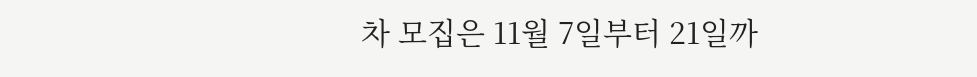차 모집은 11월 7일부터 21일까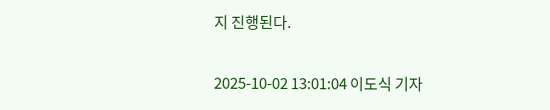지 진행된다.

2025-10-02 13:01:04 이도식 기자